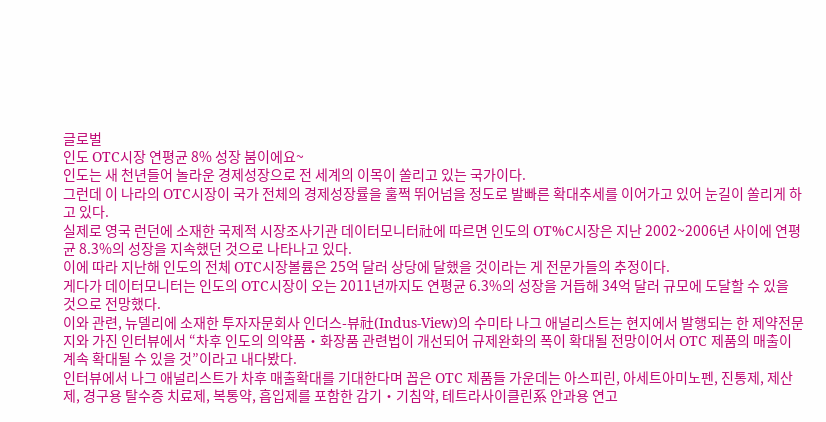글로벌
인도 OTC시장 연평균 8% 성장 붐이에요~
인도는 새 천년들어 놀라운 경제성장으로 전 세계의 이목이 쏠리고 있는 국가이다.
그런데 이 나라의 OTC시장이 국가 전체의 경제성장률을 훌쩍 뛰어넘을 정도로 발빠른 확대추세를 이어가고 있어 눈길이 쏠리게 하고 있다.
실제로 영국 런던에 소재한 국제적 시장조사기관 데이터모니터社에 따르면 인도의 OT%C시장은 지난 2002~2006년 사이에 연평균 8.3%의 성장을 지속했던 것으로 나타나고 있다.
이에 따라 지난해 인도의 전체 OTC시장볼륨은 25억 달러 상당에 달했을 것이라는 게 전문가들의 추정이다.
게다가 데이터모니터는 인도의 OTC시장이 오는 2011년까지도 연평균 6.3%의 성장을 거듭해 34억 달러 규모에 도달할 수 있을 것으로 전망했다.
이와 관련, 뉴델리에 소재한 투자자문회사 인더스-뷰社(Indus-View)의 수미타 나그 애널리스트는 현지에서 발행되는 한 제약전문지와 가진 인터뷰에서 “차후 인도의 의약품‧화장품 관련법이 개선되어 규제완화의 폭이 확대될 전망이어서 OTC 제품의 매출이 계속 확대될 수 있을 것”이라고 내다봤다.
인터뷰에서 나그 애널리스트가 차후 매출확대를 기대한다며 꼽은 OTC 제품들 가운데는 아스피린, 아세트아미노펜, 진통제, 제산제, 경구용 탈수증 치료제, 복통약, 흡입제를 포함한 감기‧기침약, 테트라사이클린系 안과용 연고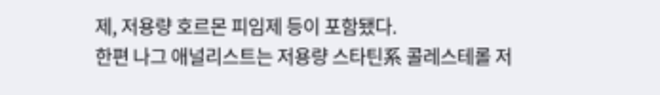제, 저용량 호르몬 피임제 등이 포함됐다.
한편 나그 애널리스트는 저용량 스타틴系 콜레스테롤 저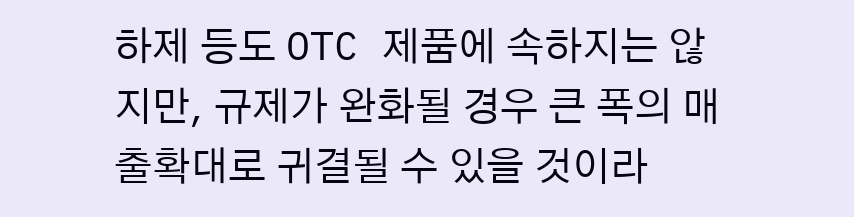하제 등도 OTC 제품에 속하지는 않지만, 규제가 완화될 경우 큰 폭의 매출확대로 귀결될 수 있을 것이라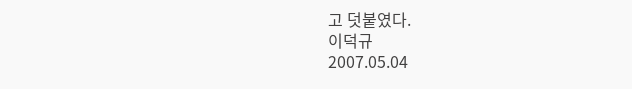고 덧붙였다.
이덕규
2007.05.04